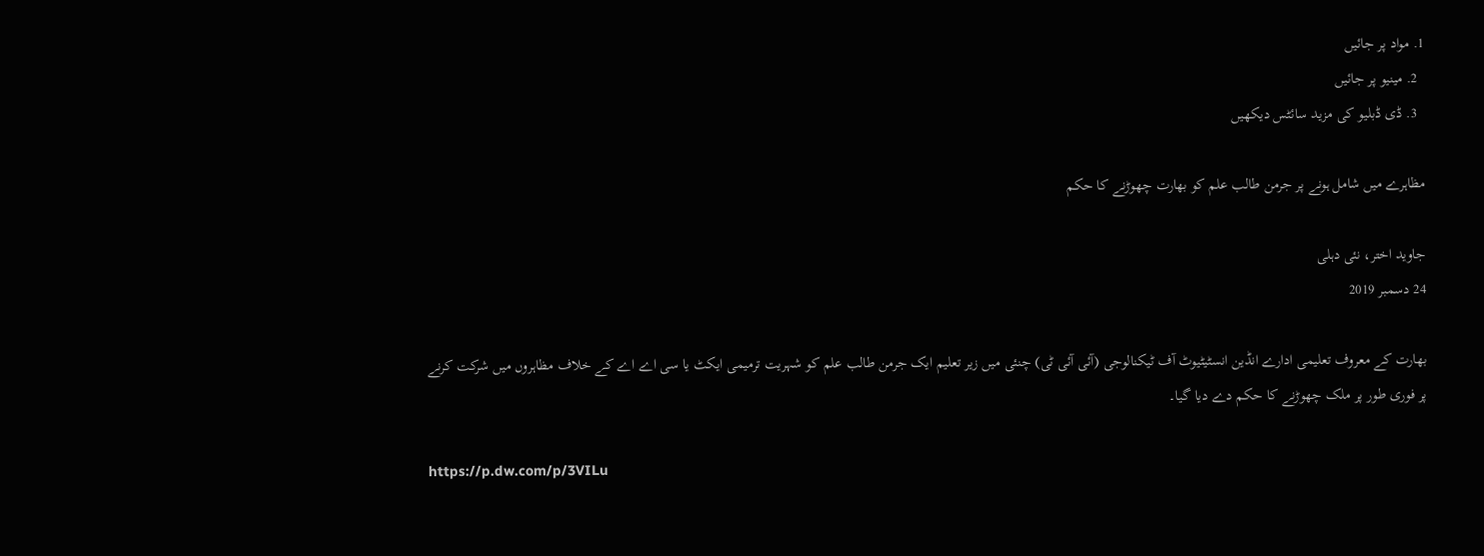1. مواد پر جائیں
  2. مینیو پر جائیں
  3. ڈی ڈبلیو کی مزید سائٹس دیکھیں

مظاہرے میں شامل ہونے پر جرمن طالب علم کو بھارت چھوڑنے کا حکم

جاوید اختر، نئی دہلی
24 دسمبر 2019

بھارت کے معروف تعلیمی ادارے انڈین انسٹیٹیوٹ آف ٹیکنالوجی (آئی آئی ٹی) چنئی میں زیر تعلیم ایک جرمن طالب علم کو شہریت ترمیمی ایکٹ یا سی اے اے کے خلاف مظاہروں میں شرکت کرنے پر فوری طور پر ملک چھوڑنے کا حکم دے دیا گيا۔

https://p.dw.com/p/3VILu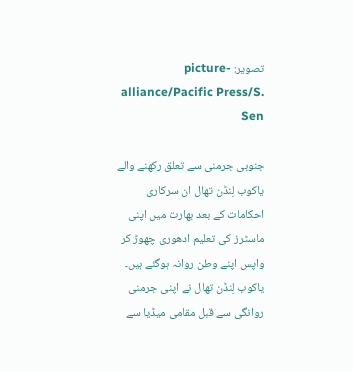تصویر: picture-alliance/Pacific Press/S. Sen

جنوبی جرمنی سے تعلق رکھنے والے یاکوب لِنڈن تھال ان سرکاری احکامات کے بعد بھارت میں اپنی ماسٹرز کی تعلیم ادھوری چھوڑ کر واپس اپنے وطن روانہ ہوگئے ہیں۔ یاکوب لِنڈن تھال نے اپنی جرمنی روانگی سے قبل مقامی میڈیا سے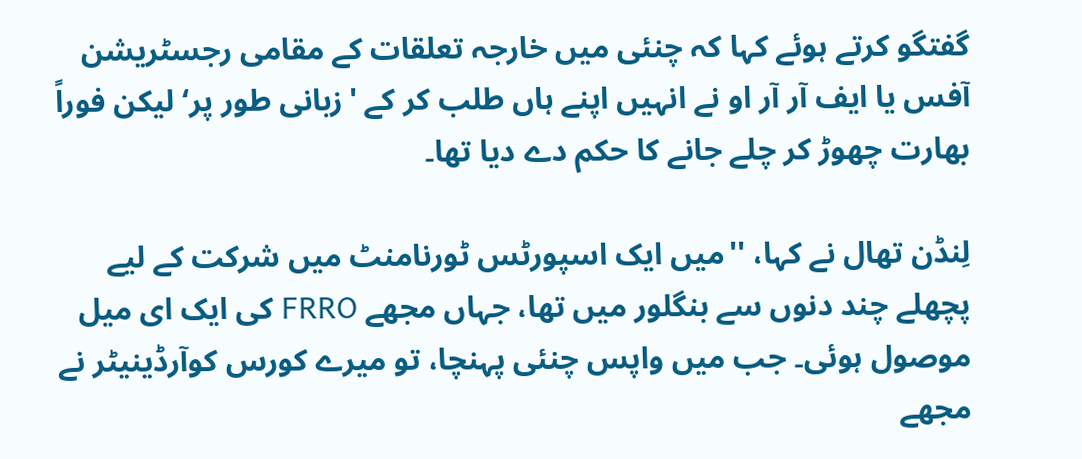گفتگو کرتے ہوئے کہا کہ چنئی میں خارجہ تعلقات کے مقامی رجسٹریشن آفس یا ایف آر آر او نے انہیں اپنے ہاں طلب کر کے 'زبانی طور پر‘ لیکن فوراً بھارت چھوڑ کر چلے جانے کا حکم دے دیا تھا۔

لِنڈن تھال نے کہا، ''میں ایک اسپورٹس ٹورنامنٹ میں شرکت کے لیے پچھلے چند دنوں سے بنگلور میں تھا، جہاں مجھے FRRO کی ایک ای میل موصول ہوئی۔ جب میں واپس چنئی پہنچا، تو میرے کورس کوآرڈینیٹر نے مجھے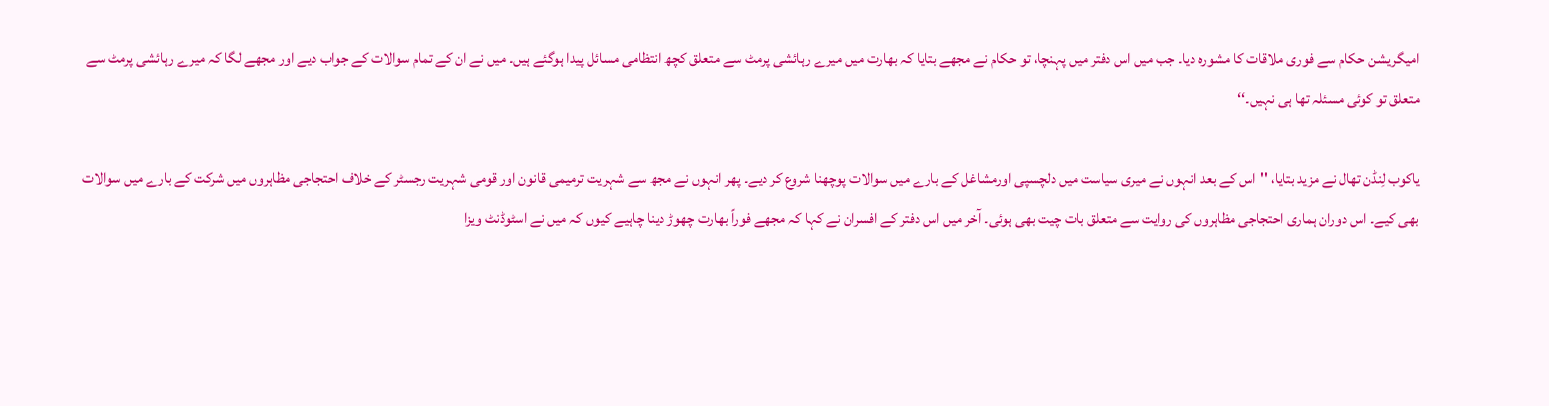امیگریشن حکام سے فوری ملاقات کا مشورہ دیا۔ جب میں اس دفتر میں پہنچا، تو حکام نے مجھے بتایا کہ بھارت میں میرے رہائشی پرمٹ سے متعلق کچھ انتظامی مسائل پیدا ہوگئے ہیں۔ میں نے ان کے تمام سوالات کے جواب دیے اور مجھے لگا کہ میرے رہائشی پرمٹ سے متعلق تو کوئی مسئلہ تھا ہی نہیں۔‘‘

یاکوب لِنڈن تھال نے مزید بتایا، ''اس کے بعد انہوں نے میری سیاست میں دلچسپی اورمشاغل کے بارے میں سوالات پوچھنا شروع کر دیے۔ پھر انہوں نے مجھ سے شہریت ترمیمی قانون اور قومی شہریت رجسٹر کے خلاف احتجاجی مظاہروں میں شرکت کے بارے میں سوالات بھی کیے۔ اس دوران ہماری احتجاجی مظاہروں کی روایت سے متعلق بات چیت بھی ہوئی۔ آخر میں اس دفتر کے افسران نے کہا کہ مجھے فوراً بھارت چھوڑ دینا چاہیے کیوں کہ میں نے اسٹوڈنٹ ویزا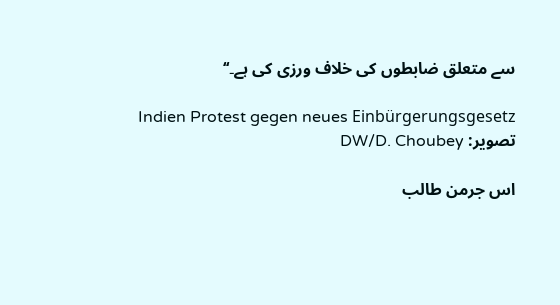سے متعلق ضابطوں کی خلاف ورزی کی ہے۔‘‘

Indien Protest gegen neues Einbürgerungsgesetz
تصویر: DW/D. Choubey

اس جرمن طالب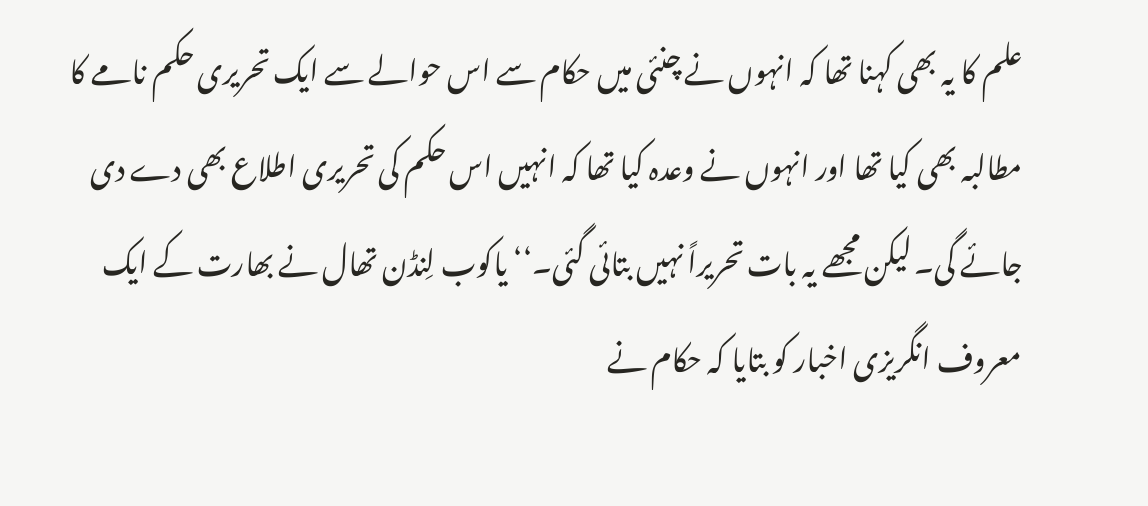علم کا یہ بھی کہنا تھا کہ انہوں نے چنئی میں حکام سے اس حوالے سے ایک تحریری حکم نامے کا مطالبہ بھی کیا تھا اور انہوں نے وعدہ کیا تھا کہ انہیں اس حکم کی تحریری اطلاع بھی دے دی جائے گی۔ لیکن مجھے یہ بات تحریراً نہیں بتائی گئی۔‘‘ یاکوب لِنڈن تھال نے بھارت کے ایک معروف انگریزی اخبار کو بتایا کہ حکام نے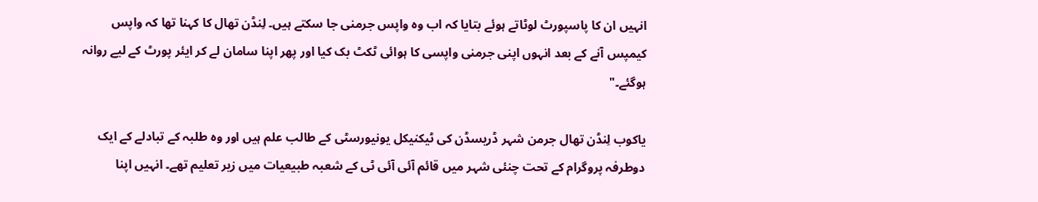انہیں ان کا پاسپورٹ لوٹاتے ہوئے بتایا کہ اب وہ واپس جرمنی جا سکتے ہیں۔ لِنڈن تھال کا کہنا تھا کہ واپس کیمپس آنے کے بعد انہوں اپنی جرمنی واپسی کا ہوائی ٹکٹ بک کیا اور پھر اپنا سامان لے کر ایئر پورٹ کے لیے روانہ ہوگئے۔"

یاکوب لِنڈن تھال جرمن شہر ڈریسڈن کی ٹیکنیکل یونیورسٹی کے طالب علم ہیں اور وہ طلبہ کے تبادلے کے ایک دوطرفہ پروگرام کے تحت چنئی شہر میں قائم آئی آئی ٹی کے شعبہ طبیعیات میں زیر تعلیم تھے۔ انہیں اپنا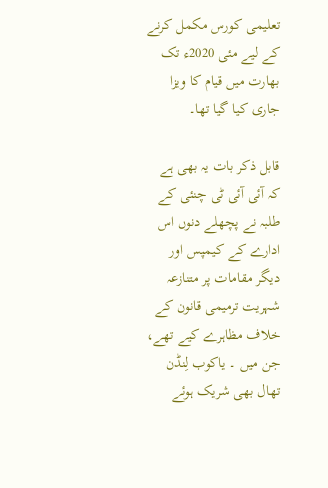تعلیمی کورس مکمل کرنے کے لیے مئی 2020ء تک بھارت میں قیام کا ویزا جاری کیا گیا تھا۔

قابل ذکر بات یہ بھی ہے کہ آئی آئی ٹی چنئی کے طلبہ نے پچھلے دنوں اس ادارے کے کیمپس اور دیگر مقامات پر متنازعہ شہریت ترمیمی قانون کے خلاف مظاہرے کیے تھے، جن میں ۔ یاکوب لِنڈن تھال بھی شریک ہوئے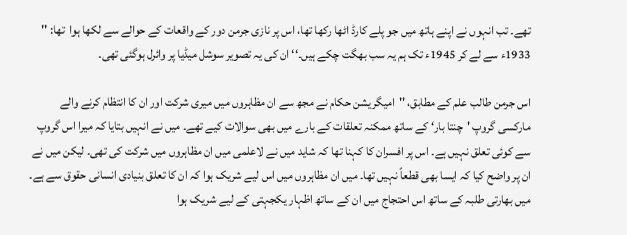تھے۔ تب انہوں نے اپنے ہاتھ میں جو پلے کارڈ اٹھا رکھا تھا، اس پر نازی جرمن دور کے واقعات کے حوالے سے لکھا ہوا  تھا: '' 1933ء سے لے کر 1945ء تک ہم یہ سب بھگت چکے ہیں۔‘‘ ان کی یہ تصویر سوشل میڈیا پر وائرل ہوگئی تھی۔

اس جرمن طالب علم کے مطابق، ''امیگریشن حکام نے مجھ سے ان مظاہروں میں میری شرکت اور ان کا انتظام کرنے والے مارکسی گروپ 'چنتا بار‘ کے ساتھ ممکنہ تعلقات کے بارے میں بھی سوالات کیے تھے۔ میں نے انہیں بتایا کہ میرا اس گروپ سے کوئی تعلق نہیں ہے۔ اس پر افسران کا کہنا تھا کہ شاید میں نے لاعلمی میں ان مظاہروں میں شرکت کی تھی۔ لیکن میں نے ان پر واضح کیا کہ ایسا بھی قطعاً نہیں تھا۔ میں ان مظاہروں میں اس لیے شریک ہوا کہ ان کا تعلق بنیادی انسانی حقوق سے ہے۔ میں بھارتی طلبہ کے ساتھ اس احتجاج میں ان کے ساتھ اظہار یکجہتی کے لیے شریک ہوا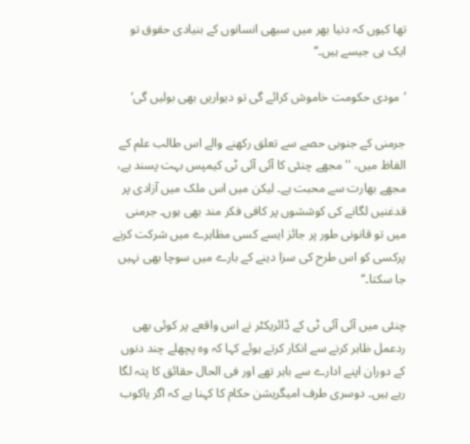تھا کیوں کہ دنیا بھر میں سبھی انسانوں کے بنیادی حقوق تو ایک ہی جیسے ہیں۔‘‘

’مودی حکومت خاموش کرائے گی تو دیواریں بھی بولیں گی‘

جرمنی کے جنوبی حصے سے تعلق رکھنے والے اس طالب علم کے الفاظ میں، ''مجھے چنئی کا آئی آئی ٹی کیمپس بہت پسند ہے، مجھے بھارت سے محبت ہے۔ لیکن میں اس ملک میں آزادی پر قدغنیں لگانے کی کوششوں پر کافی فکر مند بھی ہوں۔ جرمنی میں تو قانونی طور پر جائز ایسے کسی مظاہرے میں شرکت کرنے پرکسی کو اس طرح کی سزا دینے کے بارے میں سوچا بھی نہیں جا سکتا۔‘‘

چنئی میں آئی آئی ٹی کے ڈائریکٹر نے اس واقعے پر کوئی بھی ردعمل ظاہر کرنے سے انکار کرتے ہوئے کہا کہ وہ پچھلے چند دنوں کے دوران اپنے ادارے سے باہر تھے اور فی الحال حقائق کا پتہ لگا رہے ہیں۔ دوسری طرف امیگریشن حکام کا کہنا ہے کہ اگر یاکوب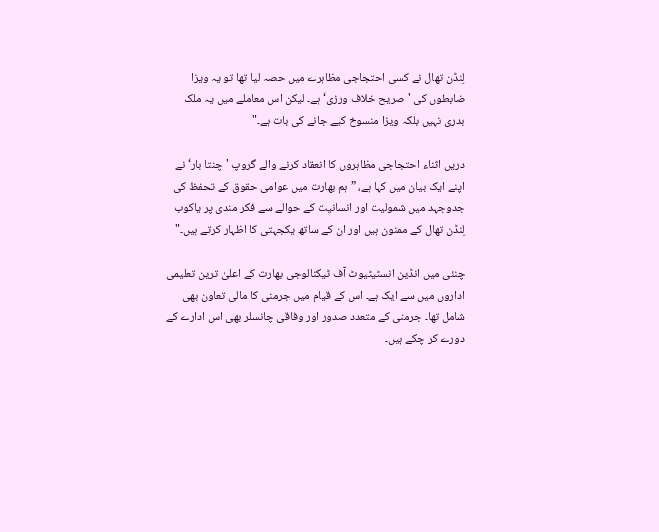لِنڈن تھال نے کسی احتجاجی مظاہرے میں حصہ لیا تھا تو یہ ویزا ضابطوں کی 'صریح خلاف ورزی‘ ہے۔ لیکن اس معاملے میں یہ ملک بدری نہیں بلکہ ویزا منسوخ کیے جانے کی بات ہے۔"

دریں اثناء احتجاجی مظاہروں کا انعقاد کرنے والے گروپ 'چنتا بار‘ نے اپنے ایک بیان میں کہا ہے، ”ہم بھارت میں عوامی حقوق کے تحفظ کی جدوجہد میں شمولیت اور انسانیت کے حوالے سے فکر مندی پر یاکوب لِنڈن تھال کے ممنون ہیں اور ان کے ساتھ یکجہتی کا اظہار کرتے ہیں۔"

چنئی میں انڈین انسٹیٹیوٹ آف ٹیکنالوجی بھارت کے اعلیٰ ترین تعلیمی اداروں میں سے ایک ہے۔ اس کے قیام میں جرمنی کا مالی تعاون بھی شامل تھا۔ جرمنی کے متعدد صدور اور وفاقی چانسلر بھی اس ادارے کے دورے کر چکے ہیں۔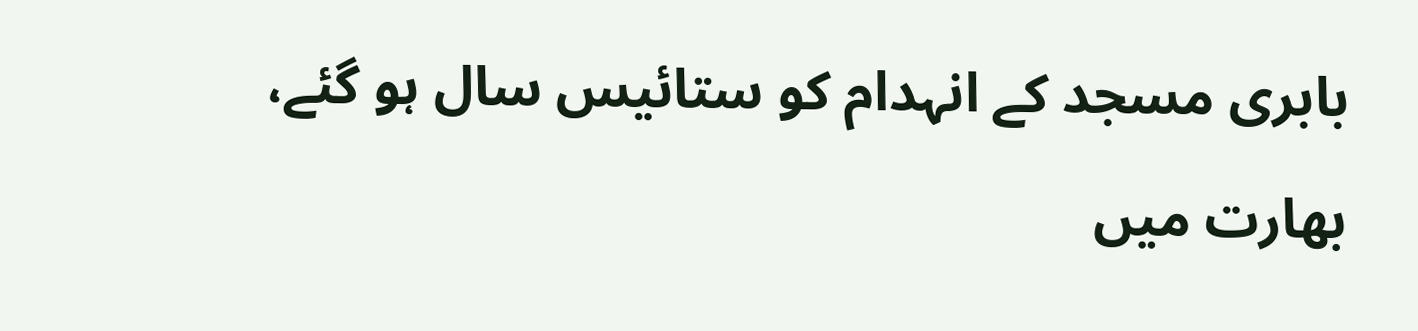بابری مسجد کے انہدام کو ستائیس سال ہو گئے، بھارت میں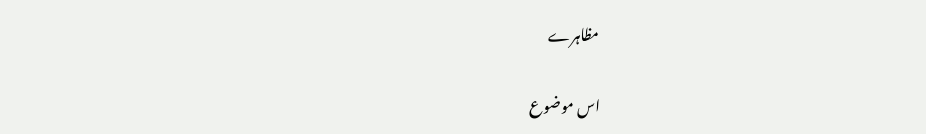مظاہرے

اس موضوع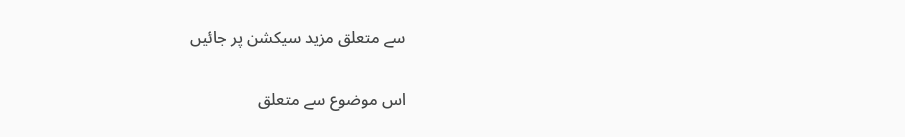سے متعلق مزید سیکشن پر جائیں

اس موضوع سے متعلق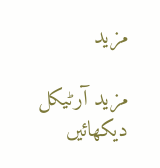مزید

مزید آرٹیکل دیکھائیں